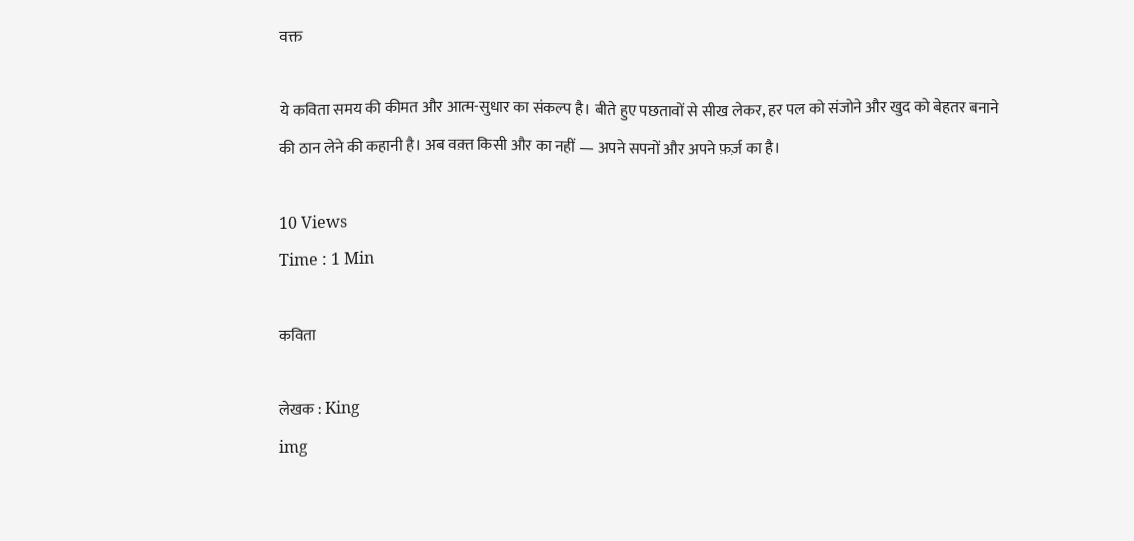वक्त

ये कविता समय की कीमत और आत्म-सुधार का संकल्प है। बीते हुए पछतावों से सीख लेकर, हर पल को संजोने और खुद को बेहतर बनाने की ठान लेने की कहानी है। अब वक़्त किसी और का नहीं — अपने सपनों और अपने फ़र्ज़ का है।

10 Views
Time : 1 Min

कविता

लेखक : King
img